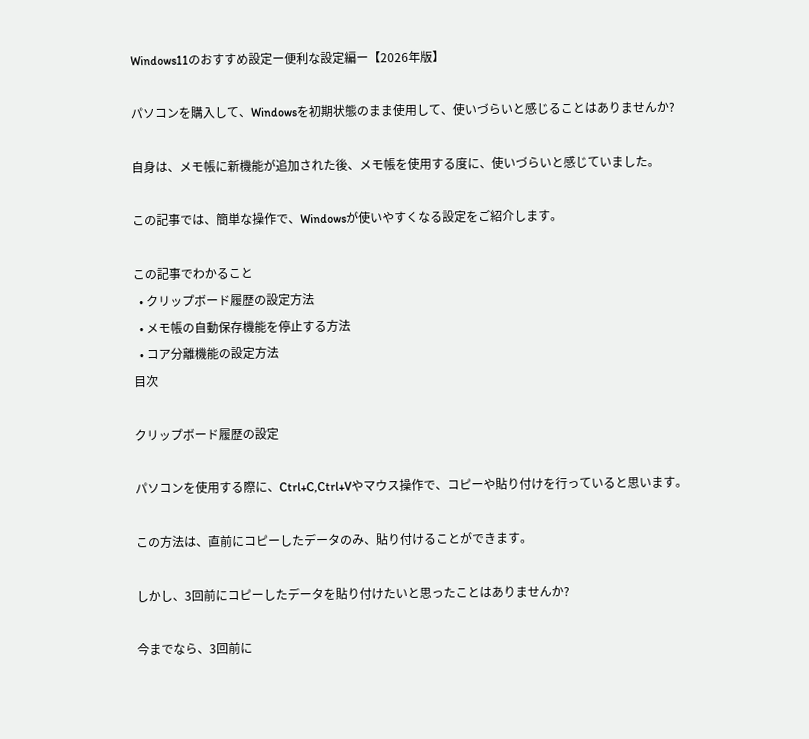Windows11のおすすめ設定ー便利な設定編ー【2026年版】

パソコンを購入して、Windowsを初期状態のまま使用して、使いづらいと感じることはありませんか?

自身は、メモ帳に新機能が追加された後、メモ帳を使用する度に、使いづらいと感じていました。

この記事では、簡単な操作で、Windowsが使いやすくなる設定をご紹介します。

この記事でわかること
  • クリップボード履歴の設定方法
  • メモ帳の自動保存機能を停止する方法
  • コア分離機能の設定方法
目次

クリップボード履歴の設定

パソコンを使用する際に、Ctrl+C,Ctrl+Vやマウス操作で、コピーや貼り付けを行っていると思います。

この方法は、直前にコピーしたデータのみ、貼り付けることができます。

しかし、3回前にコピーしたデータを貼り付けたいと思ったことはありませんか?

今までなら、3回前に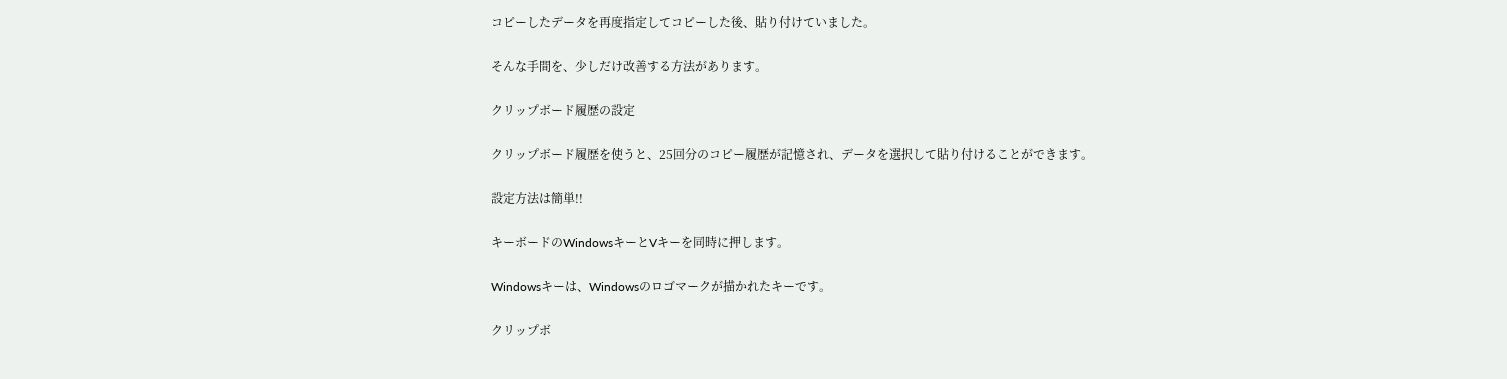コピーしたデータを再度指定してコピーした後、貼り付けていました。

そんな手間を、少しだけ改善する方法があります。

クリップボード履歴の設定

クリップボード履歴を使うと、25回分のコピー履歴が記憶され、データを選択して貼り付けることができます。

設定方法は簡単!!

キーボードのWindowsキーとVキーを同時に押します。

Windowsキーは、Windowsのロゴマークが描かれたキーです。

クリップボ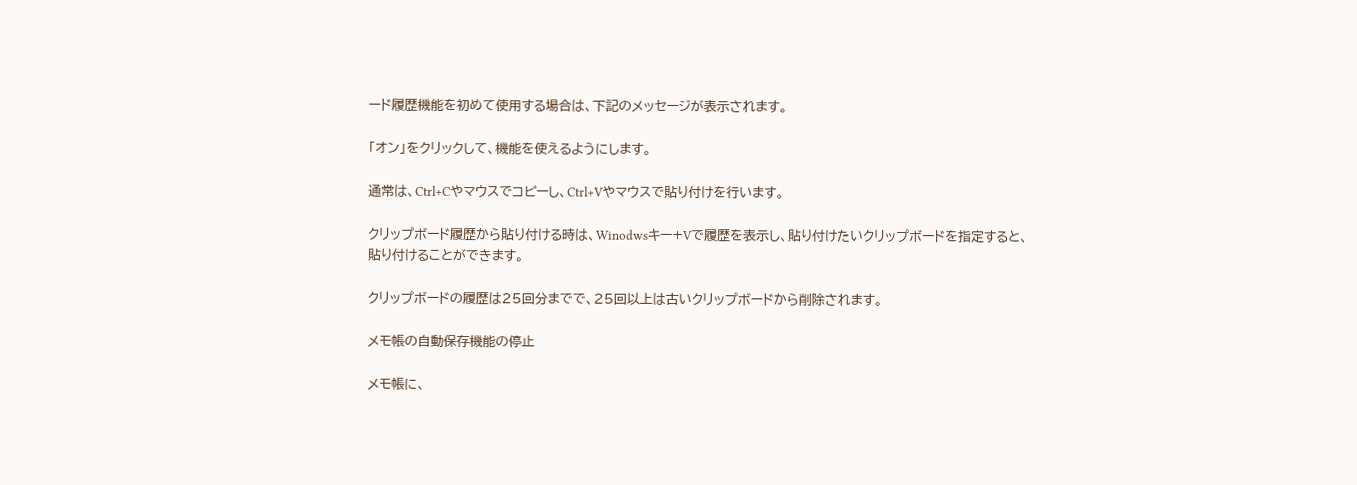ード履歴機能を初めて使用する場合は、下記のメッセージが表示されます。

「オン」をクリックして、機能を使えるようにします。

通常は、Ctrl+Cやマウスでコピーし、Ctrl+Vやマウスで貼り付けを行います。

クリップボード履歴から貼り付ける時は、Winodwsキー+Vで履歴を表示し、貼り付けたいクリップボードを指定すると、貼り付けることができます。

クリップボードの履歴は25回分までで、25回以上は古いクリップボードから削除されます。

メモ帳の自動保存機能の停止

メモ帳に、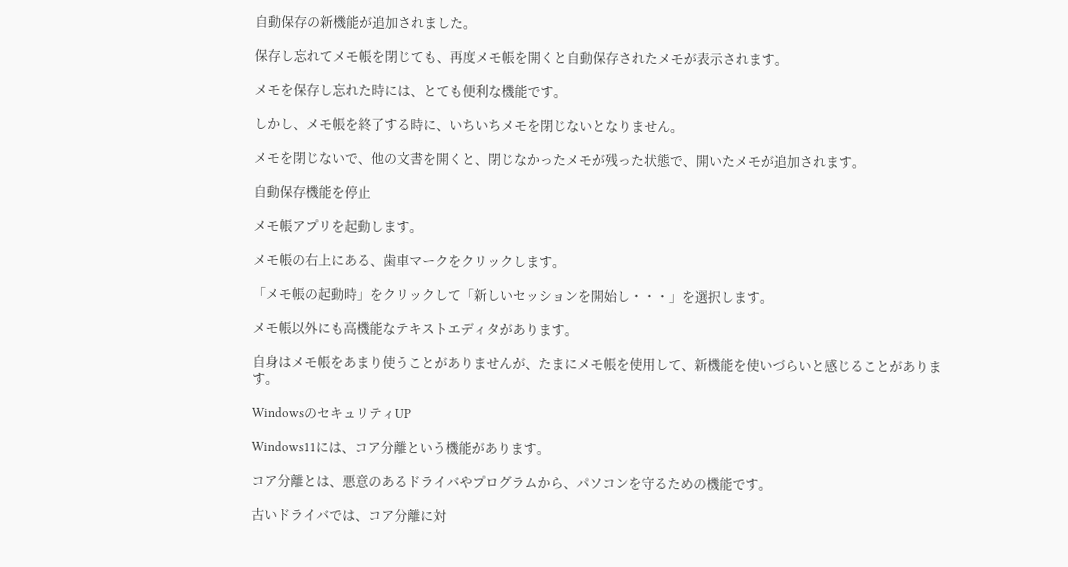自動保存の新機能が追加されました。

保存し忘れてメモ帳を閉じても、再度メモ帳を開くと自動保存されたメモが表示されます。

メモを保存し忘れた時には、とても便利な機能です。

しかし、メモ帳を終了する時に、いちいちメモを閉じないとなりません。

メモを閉じないで、他の文書を開くと、閉じなかったメモが残った状態で、開いたメモが追加されます。

自動保存機能を停止

メモ帳アプリを起動します。

メモ帳の右上にある、歯車マークをクリックします。

「メモ帳の起動時」をクリックして「新しいセッションを開始し・・・」を選択します。

メモ帳以外にも高機能なテキストエディタがあります。

自身はメモ帳をあまり使うことがありませんが、たまにメモ帳を使用して、新機能を使いづらいと感じることがあります。

WindowsのセキュリティUP

Windows11には、コア分離という機能があります。

コア分離とは、悪意のあるドライバやプログラムから、パソコンを守るための機能です。

古いドライバでは、コア分離に対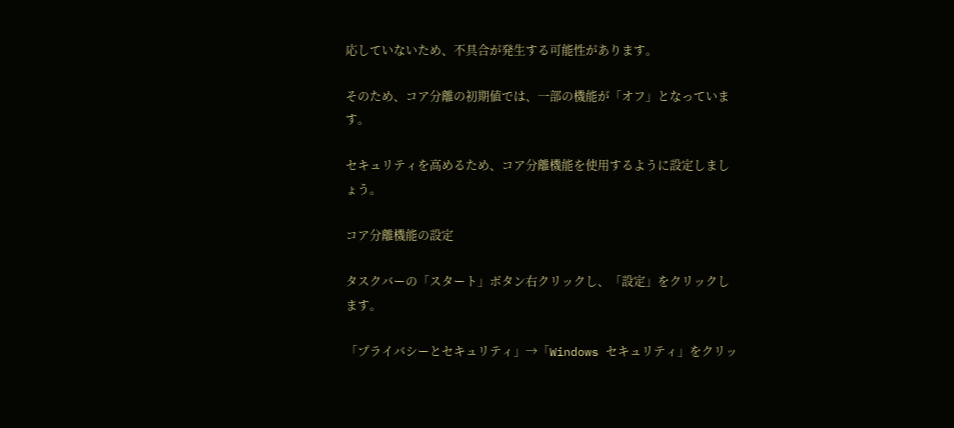応していないため、不具合が発生する可能性があります。

そのため、コア分離の初期値では、一部の機能が「オフ」となっています。

セキュリティを高めるため、コア分離機能を使用するように設定しましょう。

コア分離機能の設定

タスクバーの「スタート」ボタン右クリックし、「設定」をクリックします。

「プライバシーとセキュリティ」→「Windows セキュリティ」をクリッ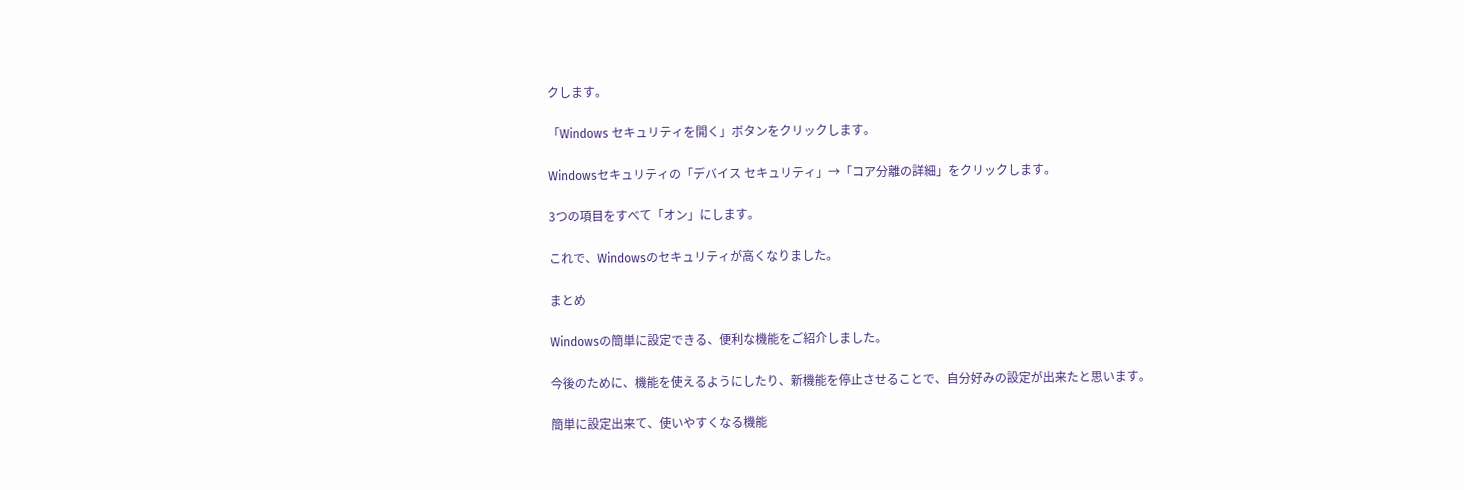クします。

「Windows セキュリティを開く」ボタンをクリックします。

Windowsセキュリティの「デバイス セキュリティ」→「コア分離の詳細」をクリックします。

3つの項目をすべて「オン」にします。

これで、Windowsのセキュリティが高くなりました。

まとめ

Windowsの簡単に設定できる、便利な機能をご紹介しました。

今後のために、機能を使えるようにしたり、新機能を停止させることで、自分好みの設定が出来たと思います。

簡単に設定出来て、使いやすくなる機能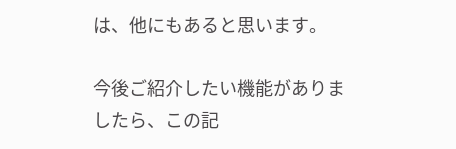は、他にもあると思います。

今後ご紹介したい機能がありましたら、この記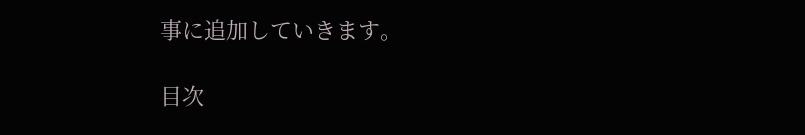事に追加していきます。

目次